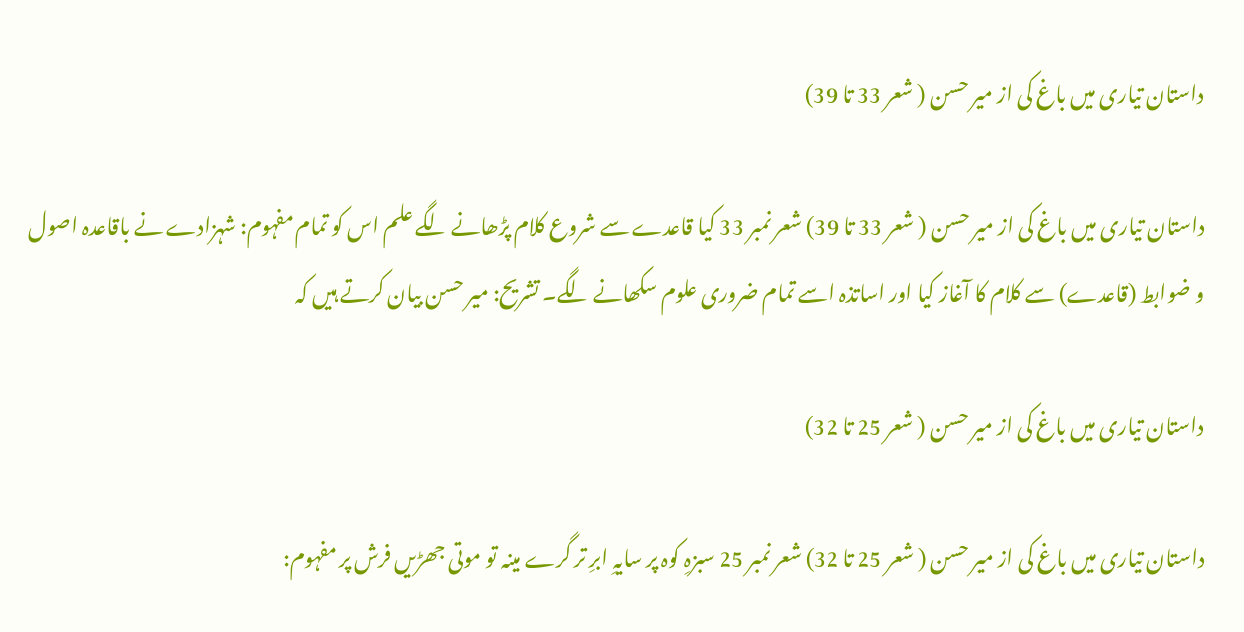داستان تیاری میں باغ کی از میر حسن ( شعر 33 تا 39)

داستان تیاری میں باغ کی از میر حسن ( شعر 33 تا 39) شعر نمبر 33 کیا قاعدے سے شروع کلام پڑھانے لگے علم اس کو تمام مفہوم: شہزادے نے باقاعدہ اصول و ضوابط (قاعدے) سے کلام کا آغاز کیا اور اساتذہ اسے تمام ضروری علوم سکھانے لگے۔ تشریح: میر حسن بیان کرتے ہیں کہ

داستان تیاری میں باغ کی از میر حسن ( شعر 25 تا 32)

داستان تیاری میں باغ کی از میر حسن ( شعر 25 تا 32) شعر نمبر 25 سبزہِ کوہ پر سایہِ ابرِ تر گرے مینہ تو موتی جھڑیں فرش پر مفہوم: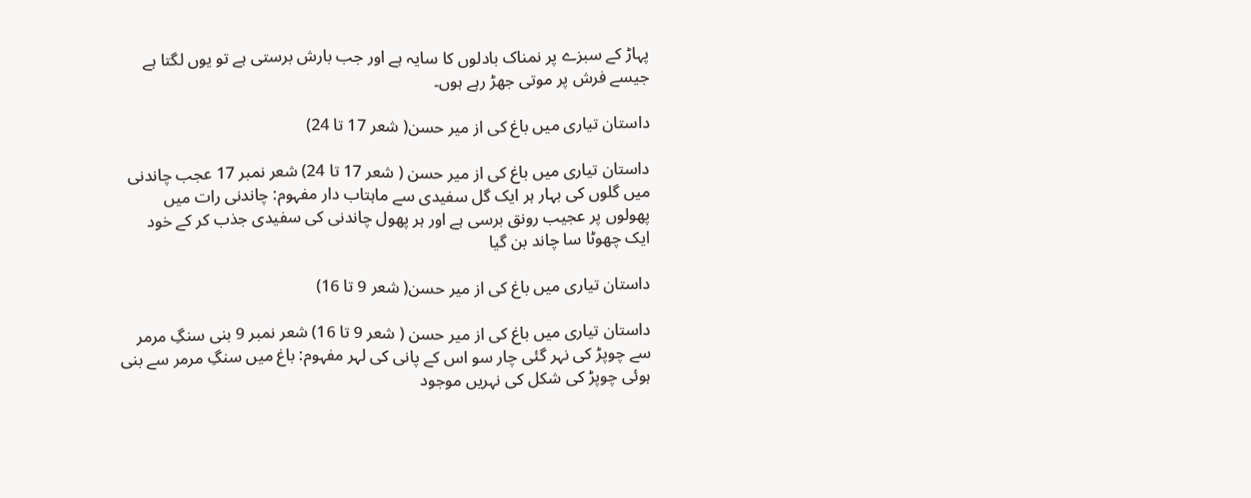پہاڑ کے سبزے پر نمناک بادلوں کا سایہ ہے اور جب بارش برستی ہے تو یوں لگتا ہے جیسے فرش پر موتی جھڑ رہے ہوں۔

داستان تیاری میں باغ کی از میر حسن( شعر 17 تا 24)

داستان تیاری میں باغ کی از میر حسن ( شعر 17 تا 24) شعر نمبر 17 عجب چاندنی میں گلوں کی بہار ہر ایک گل سفیدی سے ماہتاب دار مفہوم: چاندنی رات میں پھولوں پر عجیب رونق برسی ہے اور ہر پھول چاندنی کی سفیدی جذب کر کے خود ایک چھوٹا سا چاند بن گیا

داستان تیاری میں باغ کی از میر حسن( شعر 9 تا 16)

داستان تیاری میں باغ کی از میر حسن ( شعر 9 تا 16) شعر نمبر 9 بنی سنگِ مرمر سے چوپڑ کی نہر گئی چار سو اس کے پانی کی لہر مفہوم: باغ میں سنگِ مرمر سے بنی ہوئی چوپڑ کی شکل کی نہریں موجود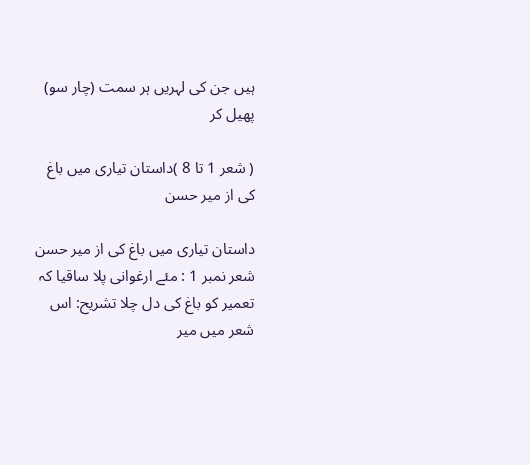ہیں جن کی لہریں ہر سمت (چار سو) پھیل کر

( شعر 1 تا 8 )داستان تیاری میں باغ کی از میر حسن

داستان تیاری میں باغ کی از میر حسن شعر نمبر 1 : مئے ارغوانی پلا ساقیا کہ تعمیر کو باغ کی دل چلا تشریح: اس شعر میں میر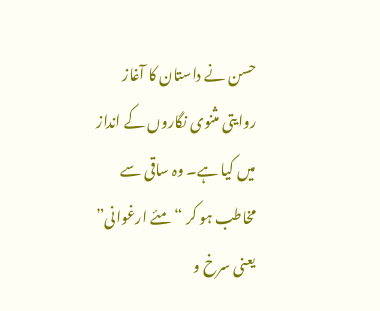حسن نے داستان کا آغاز روایتی مثنوی نگاروں کے انداز میں کیا ہے۔ وہ ساقی سے مخاطب ہو کر “مئے ارغوانی” یعنی سرخ و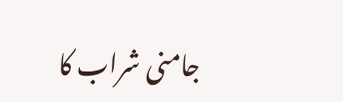جامنی شراب کا